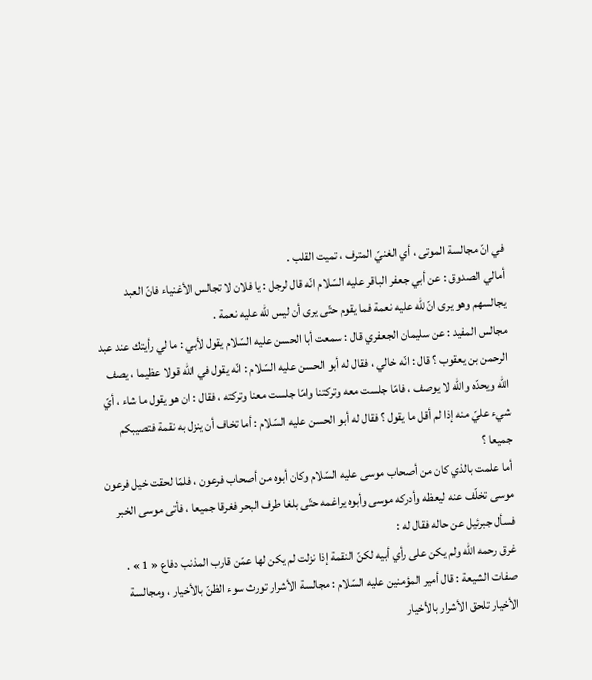في انّ مجالسة الموتى ، أي الغنيّ المترف ، تميت القلب .
أمالي الصدوق : عن أبي جعفر الباقر عليه السّلام انّه قال لرجل : يا فلان لا تجالس الأغنياء فانّ العبد يجالسهم وهو يرى انّ للّه عليه نعمة فما يقوم حتّى يرى أن ليس للّه عليه نعمة .
مجالس المفيد : عن سليمان الجعفري قال : سمعت أبا الحسن عليه السّلام يقول لأبي : ما لي رأيتك عند عبد الرحمن بن يعقوب ؟ قال : انّه خالي ، فقال له أبو الحسن عليه السّلام : انّه يقول في اللّه قولا عظيما ، يصف اللّه ويحدّه واللّه لا يوصف ، فامّا جلست معه وتركتنا وامّا جلست معنا وتركته ، فقال : ان هو يقول ما شاء ، أيّ شيء عليّ منه إذا لم أقل ما يقول ؟ فقال له أبو الحسن عليه السّلام : أما تخاف أن ينزل به نقمة فتصيبكم جميعا ؟
أما علمت بالذي كان من أصحاب موسى عليه السّلام وكان أبوه من أصحاب فرعون ، فلمّا لحقت خيل فرعون موسى تخلّف عنه ليعظه وأدركه موسى وأبوه يراغمه حتّى بلغا طرف البحر فغرقا جميعا ، فأتى موسى الخبر فسأل جبرئيل عن حاله فقال له :
غرق رحمه اللّه ولم يكن على رأي أبيه لكنّ النقمة إذا نزلت لم يكن لها عمّن قارب المذنب دفاع « 1 » .
صفات الشيعة : قال أمير المؤمنين عليه السّلام : مجالسة الأشرار تورث سوء الظنّ بالأخيار ، ومجالسة الأخيار تلحق الأشرار بالأخيار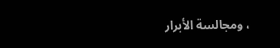، ومجالسة الأبرار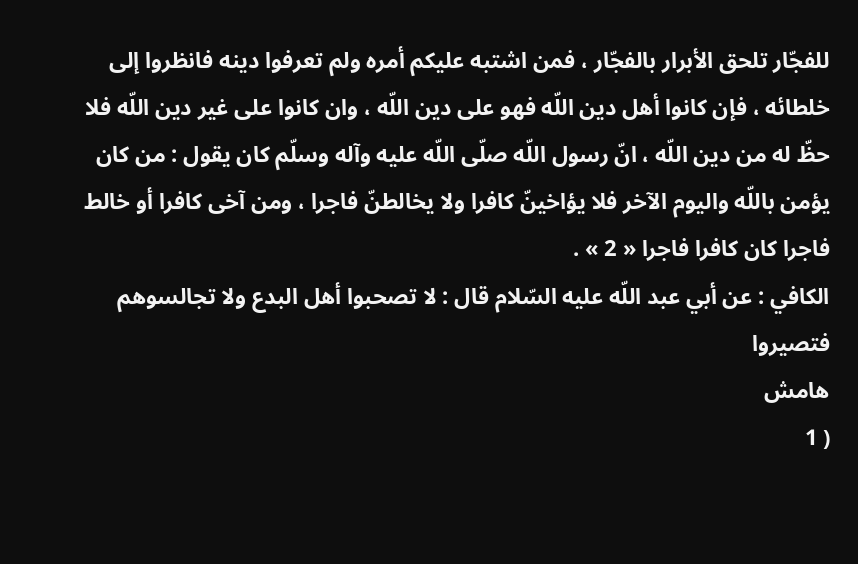للفجّار تلحق الأبرار بالفجّار ، فمن اشتبه عليكم أمره ولم تعرفوا دينه فانظروا إلى خلطائه ، فإن كانوا أهل دين اللّه فهو على دين اللّه ، وان كانوا على غير دين اللّه فلا حظّ له من دين اللّه ، انّ رسول اللّه صلّى اللّه عليه وآله وسلّم كان يقول : من كان يؤمن باللّه واليوم الآخر فلا يؤاخينّ كافرا ولا يخالطنّ فاجرا ، ومن آخى كافرا أو خالط فاجرا كان كافرا فاجرا « 2 » .
الكافي : عن أبي عبد اللّه عليه السّلام قال : لا تصحبوا أهل البدع ولا تجالسوهم فتصيروا
هامش
( 1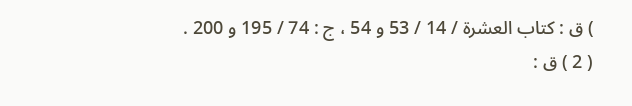) ق : كتاب العشرة / 14 / 53 و 54 ، ج : 74 / 195 و 200 .
( 2 ) ق :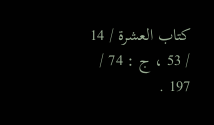كتاب العشرة / 14 / 53 ، ج : 74 / 197 .